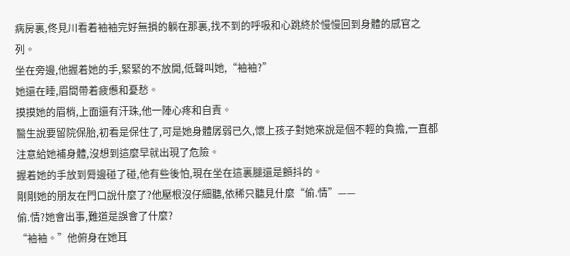病房裏,佟見川看着袖袖完好無損的躺在那裏,找不到的呼吸和心跳終於慢慢回到身體的感官之列。
坐在旁邊,他握着她的手,緊緊的不放開,低聲叫她,“袖袖?”
她還在睡,眉間帶着疲憊和憂愁。
摸摸她的眉梢,上面還有汗珠,他一陣心疼和自責。
醫生說要留院保胎,初看是保住了,可是她身體孱弱已久,懷上孩子對她來說是個不輕的負擔,一直都注意給她補身體,沒想到這麼早就出現了危險。
握着她的手放到脣邊碰了碰,他有些後怕,現在坐在這裏腿還是顫抖的。
剛剛她的朋友在門口說什麼了?他壓根沒仔細聽,依稀只聽見什麼“偷.情”——
偷.情?她會出事,難道是誤會了什麼?
“袖袖。”他俯身在她耳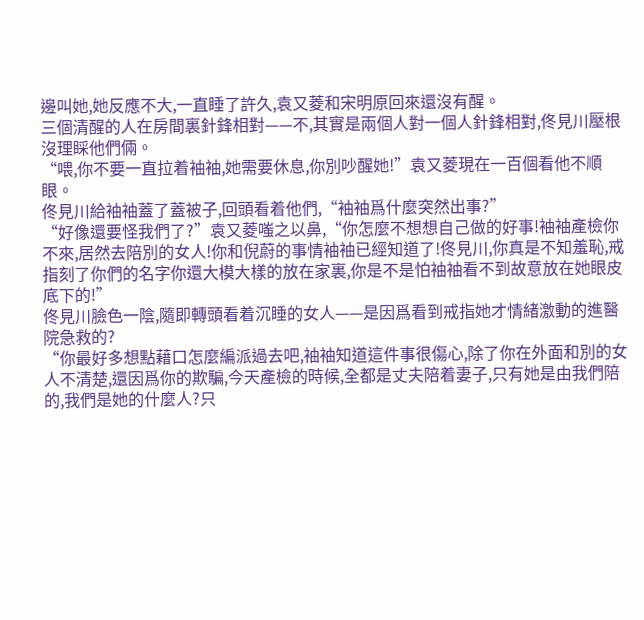邊叫她,她反應不大,一直睡了許久,袁又菱和宋明原回來還沒有醒。
三個清醒的人在房間裏針鋒相對——不,其實是兩個人對一個人針鋒相對,佟見川壓根沒理睬他們倆。
“喂,你不要一直拉着袖袖,她需要休息,你別吵醒她!”袁又菱現在一百個看他不順眼。
佟見川給袖袖蓋了蓋被子,回頭看着他們,“袖袖爲什麼突然出事?”
“好像還要怪我們了?”袁又菱嗤之以鼻,“你怎麼不想想自己做的好事!袖袖產檢你不來,居然去陪別的女人!你和倪蔚的事情袖袖已經知道了!佟見川,你真是不知羞恥,戒指刻了你們的名字你還大模大樣的放在家裏,你是不是怕袖袖看不到故意放在她眼皮底下的!”
佟見川臉色一陰,隨即轉頭看着沉睡的女人——是因爲看到戒指她才情緒激動的進醫院急救的?
“你最好多想點藉口怎麼編派過去吧,袖袖知道這件事很傷心,除了你在外面和別的女人不清楚,還因爲你的欺騙,今天產檢的時候,全都是丈夫陪着妻子,只有她是由我們陪的,我們是她的什麼人?只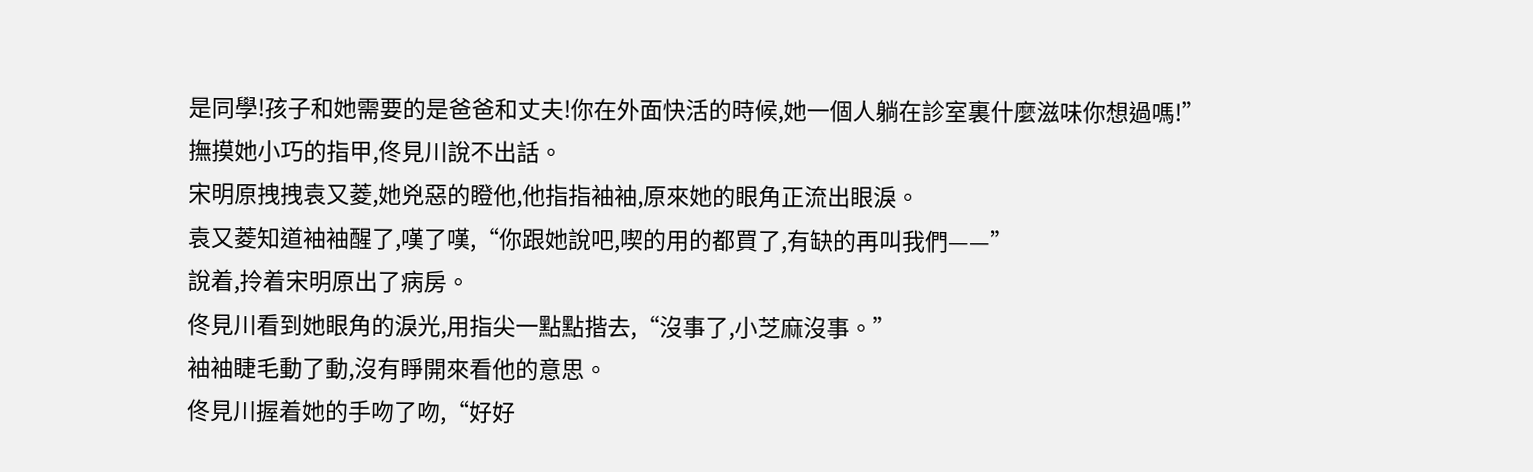是同學!孩子和她需要的是爸爸和丈夫!你在外面快活的時候,她一個人躺在診室裏什麼滋味你想過嗎!”
撫摸她小巧的指甲,佟見川說不出話。
宋明原拽拽袁又菱,她兇惡的瞪他,他指指袖袖,原來她的眼角正流出眼淚。
袁又菱知道袖袖醒了,嘆了嘆,“你跟她說吧,喫的用的都買了,有缺的再叫我們——”
說着,拎着宋明原出了病房。
佟見川看到她眼角的淚光,用指尖一點點揩去,“沒事了,小芝麻沒事。”
袖袖睫毛動了動,沒有睜開來看他的意思。
佟見川握着她的手吻了吻,“好好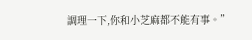調理一下,你和小芝麻都不能有事。”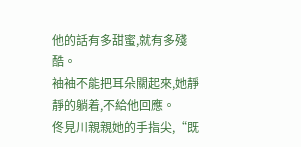他的話有多甜蜜,就有多殘酷。
袖袖不能把耳朵關起來,她靜靜的躺着,不給他回應。
佟見川親親她的手指尖,“既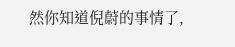然你知道倪蔚的事情了,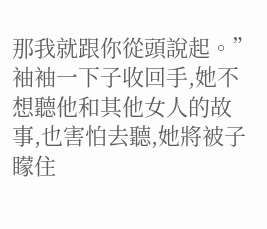那我就跟你從頭說起。”
袖袖一下子收回手,她不想聽他和其他女人的故事,也害怕去聽,她將被子矇住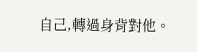自己,轉過身背對他。